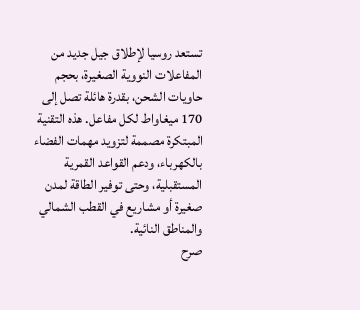تستعد روسيا لإطلاق جيل جديد من المفاعلات النووية الصغيرة، بحجم حاويات الشحن، بقدرة هائلة تصل إلى 170 ميغاواط لكل مفاعل. هذه التقنية المبتكرة مصممة لتزويد مهمات الفضاء بالكهرباء، ودعم القواعد القمرية المستقبلية، وحتى توفير الطاقة لمدن صغيرة أو مشاريع في القطب الشمالي والمناطق النائية.
صرح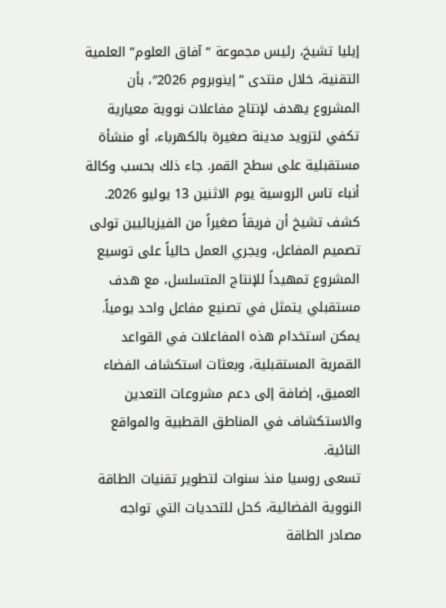إيليا تشيخ، رئيس مجموعة “آفاق العلوم” العلمية التقنية، خلال منتدى “إينوبروم 2026″، بأن المشروع يهدف لإنتاج مفاعلات نووية معيارية تكفي لتزويد مدينة صغيرة بالكهرباء، أو منشأة مستقبلية على سطح القمر. جاء ذلك بحسب وكالة أنباء تاس الروسية يوم الاثنين 13 يوليو 2026.
كشف تشيخ أن فريقاً صغيراً من الفيزيائيين تولى تصميم المفاعل، ويجري العمل حالياً على توسيع المشروع تمهيداً للإنتاج المتسلسل، مع هدف مستقبلي يتمثل في تصنيع مفاعل واحد يومياً.
يمكن استخدام هذه المفاعلات في القواعد القمرية المستقبلية، وبعثات استكشاف الفضاء العميق، إضافة إلى دعم مشروعات التعدين والاستكشاف في المناطق القطبية والمواقع النائية.
تسعى روسيا منذ سنوات لتطوير تقنيات الطاقة النووية الفضائية، كحل للتحديات التي تواجه مصادر الطاقة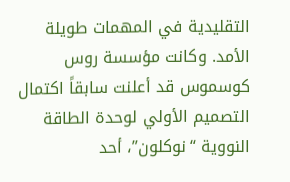التقليدية في المهمات طويلة الأمد. وكانت مؤسسة روس كوسموس قد أعلنت سابقاً اكتمال التصميم الأولي لوحدة الطاقة النووية “نوكلون”، أحد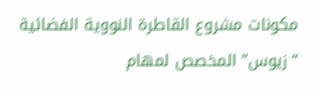مكونات مشروع القاطرة النووية الفضائية “زيوس” المخصص لمهام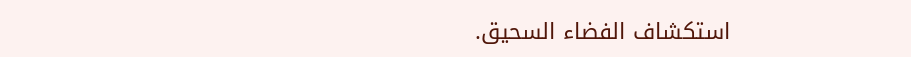استكشاف الفضاء السحيق.